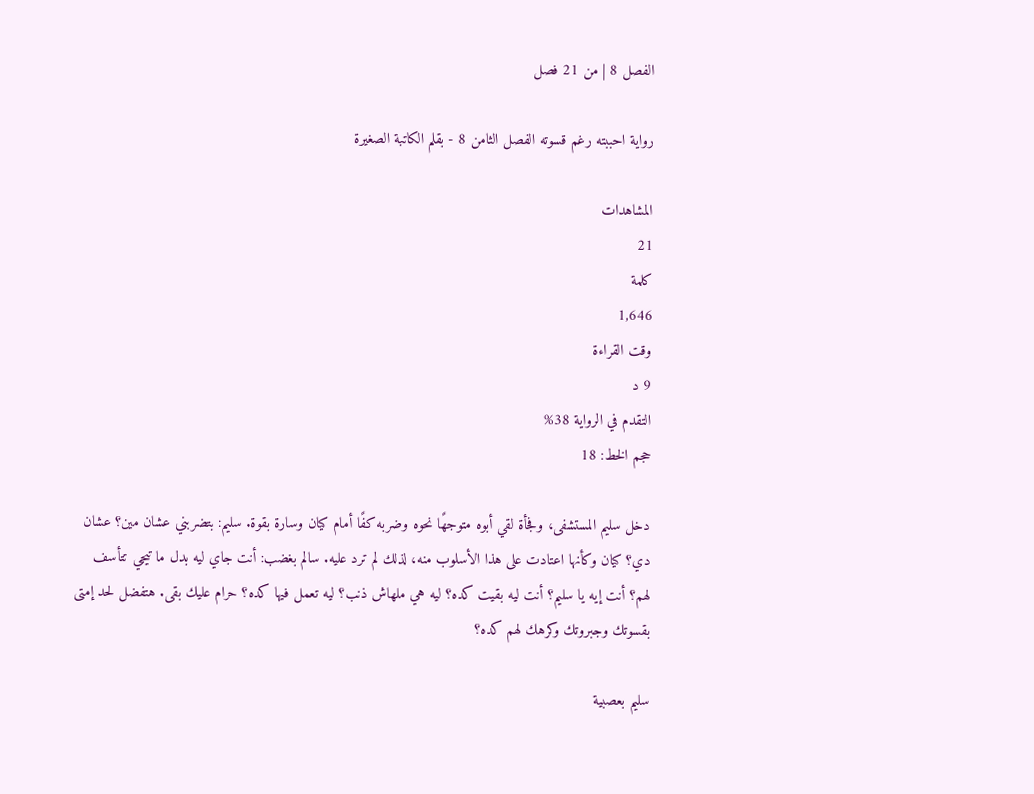الفصل 8 | من 21 فصل

رواية احببته رغم قسوته الفصل الثامن 8 - بقلم الكاتبة الصغيرة

المشاهدات
21
كلمة
1,646
وقت القراءة
9 د
التقدم في الرواية 38%
حجم الخط: 18

دخل سليم المستشفى، وفجأة لقي أبوه متوجهًا نحوه وضربه كفًا أمام كيان وسارة بقوة. سليم: بتضربني عشان مين؟ عشان دي؟ كيان وكأنها اعتادت على هذا الأسلوب منه، لذلك لم ترد عليه. سالم بغضب: أنت جاي ليه بدل ما تيجي تتأسف لهم؟ أنت إيه يا سليم؟ أنت ليه بقيت كده؟ ليه هي ملهاش ذنب؟ ليه تعمل فيها كده؟ حرام عليك بقى. هتفضل لحد إمتى بقسوتك وجبروتك وكرهك لهم كده؟

سليم بعصبية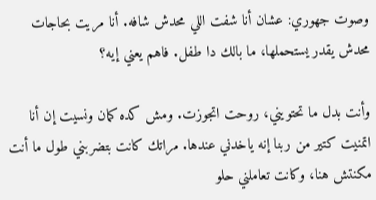وصوت جهوري: عشان أنا شفت اللي محدش شافه. أنا مريت بحاجات محدش يقدر يستحملها، ما بالك دا طفل. فاهم يعني إيه؟

وأنت بدل ما تحتويني، روحت اتجوزت. ومش كده كمان ونسيت إن أنا اتمنيت كتير من ربنا إنه ياخدني عندها. مراتك كانت بتضربني طول ما أنت مكنتش هنا، وكانت تعاملني حلو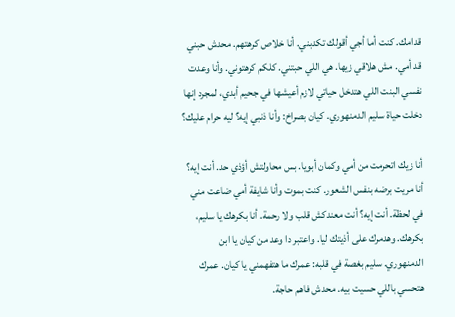قدامك. كنت أما أجي أقولك تكدبني. أنا خلاص كرهتهم. محدش حبني قد أمي. مش هلاقي زيها. هي اللي حبتني. كلكم كرهتوني. وأنا وعدت نفسي البنت اللي هتدخل حياتي لازم أعيشها في جحيم أبدي، لمجرد إنها دخلت حياة سليم الدمنهوري. كيان بصراخ: وأنا ذنبي إيه؟ ليه حرام عليك؟

أنا زيك اتحرمت من أمي وكمان أبويا. بس محاولتش أؤذي حد. أنت إيه؟ أنا مريت برضه بنفس الشعور. كنت بموت وأنا شايفة أمي ضاعت مني في لحظة. أنت إيه؟ أنت معندكش قلب ولا رحمة. أنا بكرهك يا سليم، بكرهك. وهدمرك على أذيتك ليا. واعتبر دا وعد من كيان يا ابن الدمنهوري. سليم بغصة في قلبه: عمرك ما هتفهمني يا كيان. عمرك هتحسي باللي حسيت بيه. محدش فاهم حاجة.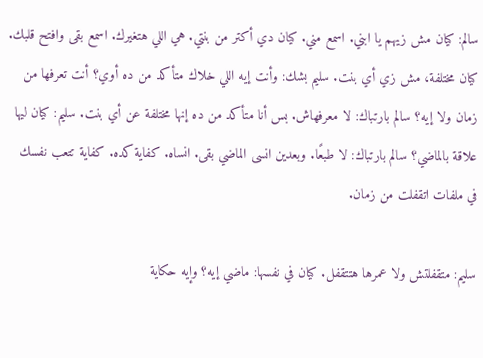سالم: كيان مش زيهم يا ابني. اسمع مني. كيان دي أكتر من بنتي. هي اللي هتغيرك. اسمع بقى وافتح قلبك. كيان مختلفة، مش زي أي بنت. سليم بشك: وأنت إيه اللي خلاك متأكد من ده أوي؟ أنت تعرفها من زمان ولا إيه؟ سالم بارتباك: لا معرفهاش. بس أنا متأكد من ده إنها مختلفة عن أي بنت. سليم: كيان ليها علاقة بالماضي؟ سالم بارتباك: لا طبعًا. وبعدين انسى الماضي بقى. انساه. كفاية كده. كفاية تتعب نفسك في ملفات اتقفلت من زمان.

سليم: متقفلتش ولا عمرها هتتقفل. كيان في نفسها: ماضي إيه؟ وإيه حكاية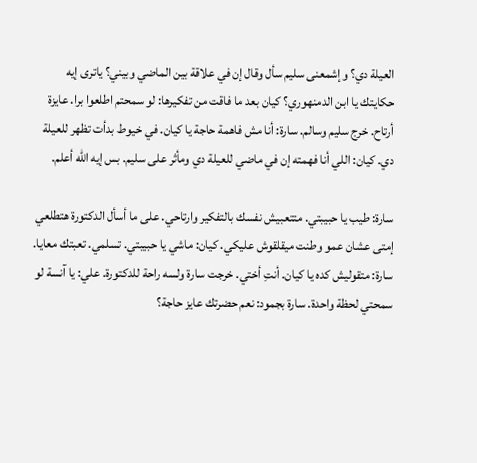العيلة دي؟ وإشمعنى سليم سأل وقال إن في علاقة بين الماضي وبيني؟ ياترى إيه حكايتك يا ابن الدمنهوري؟ كيان بعد ما فاقت من تفكيرها: لو سمحتم اطلعوا برا. عايزة أرتاح. خرج سليم وسالم. سارة: أنا مش فاهمة حاجة يا كيان. في خيوط بدأت تظهر للعيلة دي. كيان: اللي أنا فهمته إن في ماضي للعيلة دي ومأثر على سليم. بس إيه الله أعلم.

سارة: طيب يا حبيبتي. متتعبيش نفسك بالتفكير وارتاحي. على ما أسأل الدكتورة هتطلعي إمتى عشان عمو وطنت ميقلقوش عليكي. كيان: ماشي يا حبيبتي. تسلمي. تعبتك معايا. سارة: متقوليش كده يا كيان. أنتِ أختي. خرجت سارة ولسه راحة للدكتورة. علي: يا آنسة لو سمحتي لحظة واحدة. سارة بجمود: نعم حضرتك عايز حاجة؟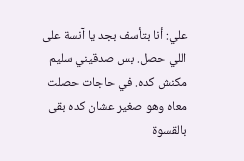علي: أنا بتأسف بجد يا آنسة على اللي حصل. بس صدقيني سليم مكنش كده. في حاجات حصلت معاه وهو صغير عشان كده بقى بالقسوة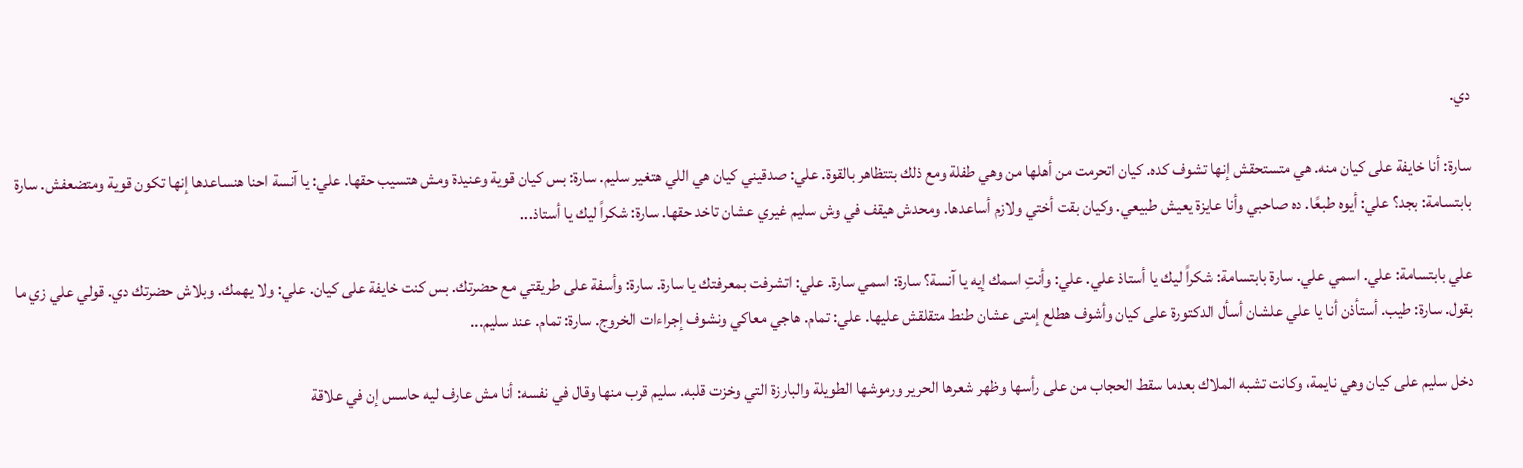دي.

سارة: أنا خايفة على كيان منه. هي متستحقش إنها تشوف كده. كيان اتحرمت من أهلها من وهي طفلة ومع ذلك بتتظاهر بالقوة. علي: صدقيني كيان هي اللي هتغير سليم. سارة: بس كيان قوية وعنيدة ومش هتسيب حقها. علي: يا آنسة احنا هنساعدها إنها تكون قوية ومتضعفش. سارة بابتسامة: بجد؟ علي: أيوه طبعًا. ده صاحبي وأنا عايزة يعيش طبيعي. وكيان بقت أختي ولازم أساعدها. ومحدش هيقف في وش سليم غيري عشان تاخد حقها. سارة: شكراً ليك يا أستاذ...

علي بابتسامة: علي. اسمي علي. سارة بابتسامة: شكراً ليك يا أستاذ علي. علي: وأنتِ اسمك إيه يا آنسة؟ سارة: اسمي سارة. علي: اتشرفت بمعرفتك يا سارة. سارة: وأسفة على طريقتي مع حضرتك. بس كنت خايفة على كيان. علي: ولا يهمك. وبلاش حضرتك دي. قولي علي زي ما بقول. سارة: طيب. أستأذن أنا يا علي علشان أسأل الدكتورة على كيان وأشوف هطلع إمتى عشان طنط متقلقش عليها. علي: تمام. هاجي معاكي ونشوف إجراءات الخروج. سارة: تمام. عند سليم...

دخل سليم على كيان وهي نايمة، وكانت تشبه الملاك بعدما سقط الحجاب من على رأسها وظهر شعرها الحرير ورموشها الطويلة والبارزة التي وخزت قلبه. سليم قرب منها وقال في نفسه: أنا مش عارف ليه حاسس إن في علاقة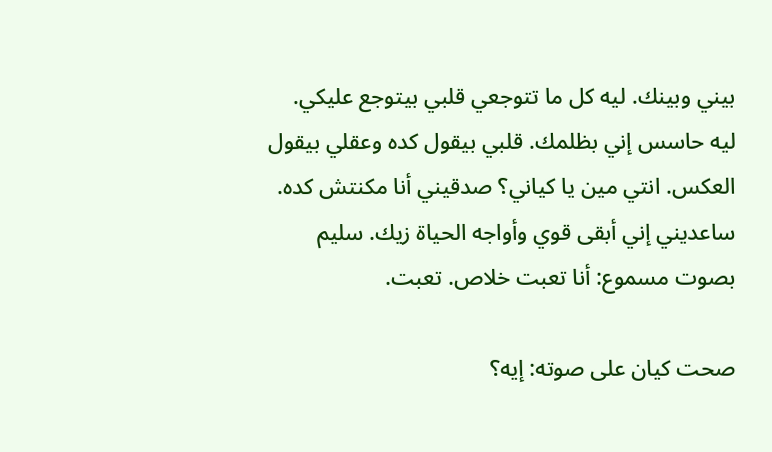بيني وبينك. ليه كل ما تتوجعي قلبي بيتوجع عليكي. ليه حاسس إني بظلمك. قلبي بيقول كده وعقلي بيقول العكس. انتي مين يا كياني؟ صدقيني أنا مكنتش كده. ساعديني إني أبقى قوي وأواجه الحياة زيك. سليم بصوت مسموع: أنا تعبت خلاص. تعبت.

صحت كيان على صوته: إيه؟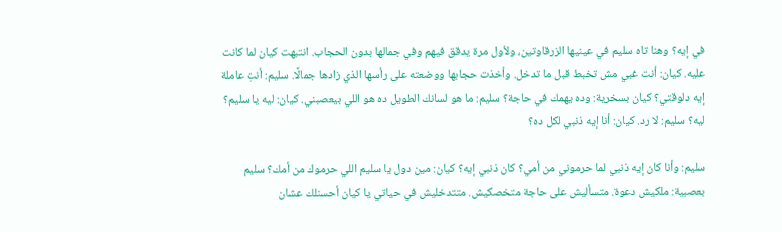في إيه؟ وهنا تاه سليم في عينيها الزرقاوتين، ولأول مرة يدقق فيهم وفي جمالها بدون الحجاب. انتبهت كيان لما كانت عليه. كيان: أنت غبي مش تخبط قبل ما تدخل. وأخذت حجابها ووضعته على رأسها الذي زادها جمالًا. سليم: أنتِ عاملة إيه دلوقتي؟ كيان بسخرية: وده يهمك في حاجة؟ سليم: ما هو لسانك الطويل ده هو اللي بيعصبني. كيان: ليه يا سليم؟ ليه؟ سليم: لا رد. كيان: أنا إيه ذنبي لكل ده؟

سليم: وأنا كان إيه ذنبي لما حرموني من أمي؟ كان ذنبي إيه؟ كيان: مين دول يا سليم اللي حرموك من أمك؟ سليم بعصبية: ملكيش دعوة. متسأليش على حاجة متخصكيش. متتدخليش في حياتي يا كيان أحسنلك عشان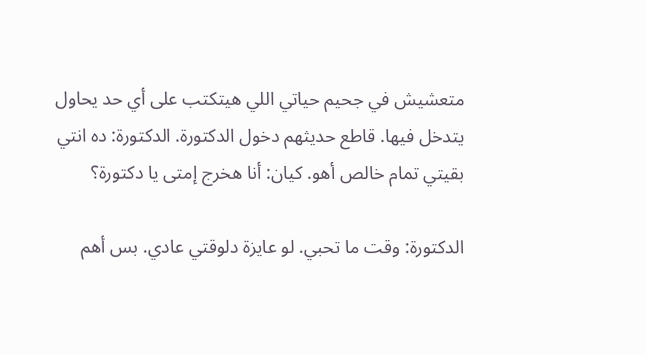متعشيش في جحيم حياتي اللي هيتكتب على أي حد يحاول يتدخل فيها. قاطع حديثهم دخول الدكتورة. الدكتورة: ده انتي بقيتي تمام خالص أهو. كيان: أنا هخرج إمتى يا دكتورة؟

الدكتورة: وقت ما تحبي. لو عايزة دلوقتي عادي. بس أهم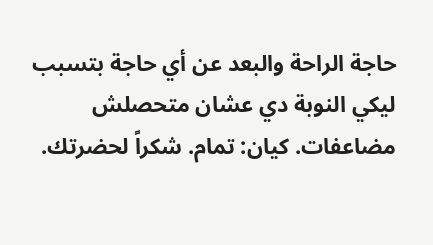حاجة الراحة والبعد عن أي حاجة بتسبب ليكي النوبة دي عشان متحصلش مضاعفات. كيان: تمام. شكراً لحضرتك.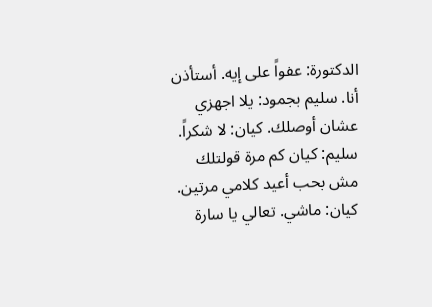الدكتورة: عفواً على إيه. أستأذن أنا. سليم بجمود: يلا اجهزي عشان أوصلك. كيان: لا شكراً. سليم: كيان كم مرة قولتلك مش بحب أعيد كلامي مرتين. كيان: ماشي. تعالي يا سارة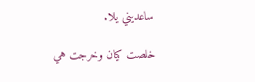ساعديني يلا.

خلصت كيان وخرجت هي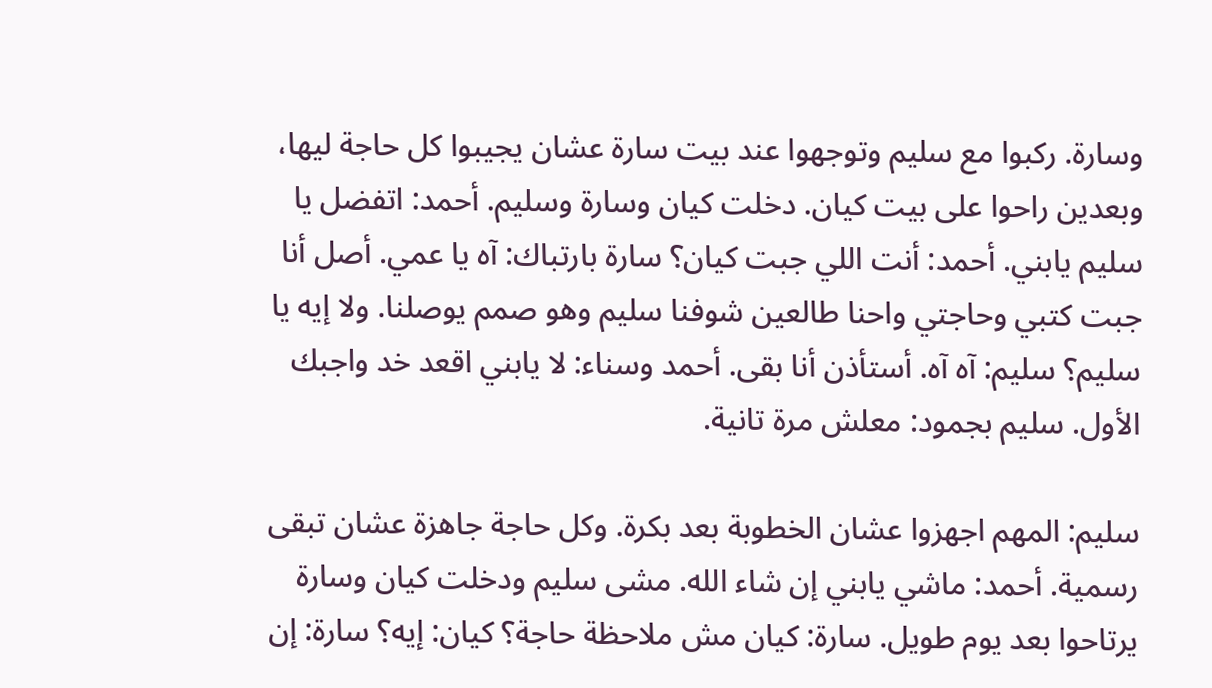وسارة. ركبوا مع سليم وتوجهوا عند بيت سارة عشان يجيبوا كل حاجة ليها، وبعدين راحوا على بيت كيان. دخلت كيان وسارة وسليم. أحمد: اتفضل يا سليم يابني. أحمد: أنت اللي جبت كيان؟ سارة بارتباك: آه يا عمي. أصل أنا جبت كتبي وحاجتي واحنا طالعين شوفنا سليم وهو صمم يوصلنا. ولا إيه يا سليم؟ سليم: آه آه. أستأذن أنا بقى. أحمد وسناء: لا يابني اقعد خد واجبك الأول. سليم بجمود: معلش مرة تانية.

سليم: المهم اجهزوا عشان الخطوبة بعد بكرة. وكل حاجة جاهزة عشان تبقى رسمية. أحمد: ماشي يابني إن شاء الله. مشى سليم ودخلت كيان وسارة يرتاحوا بعد يوم طويل. سارة: كيان مش ملاحظة حاجة؟ كيان: إيه؟ سارة: إن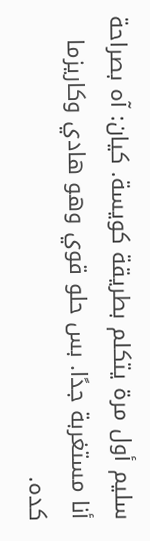سليم أول مرة يتكلم بطريقة كويسة. كيان: آه بصراحة أنا مستغربة جدًا. بس حلو قوي وهو هادي وكاريزما كده.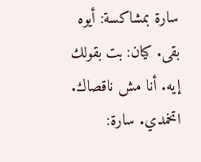سارة بمشاكسة: أيوه بقى. كيان: بت بقولك إيه. أنا مش ناقصاك. اتخمدي. سارة: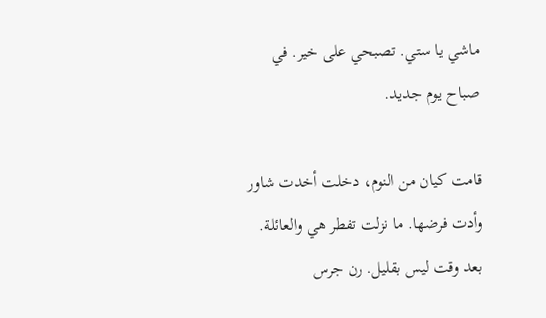ماشي يا ستي. تصبحي على خير. في صباح يوم جديد.

قامت كيان من النوم، دخلت أخدت شاور وأدت فرضها. ما نزلت تفطر هي والعائلة. بعد وقت ليس بقليل. رن جرس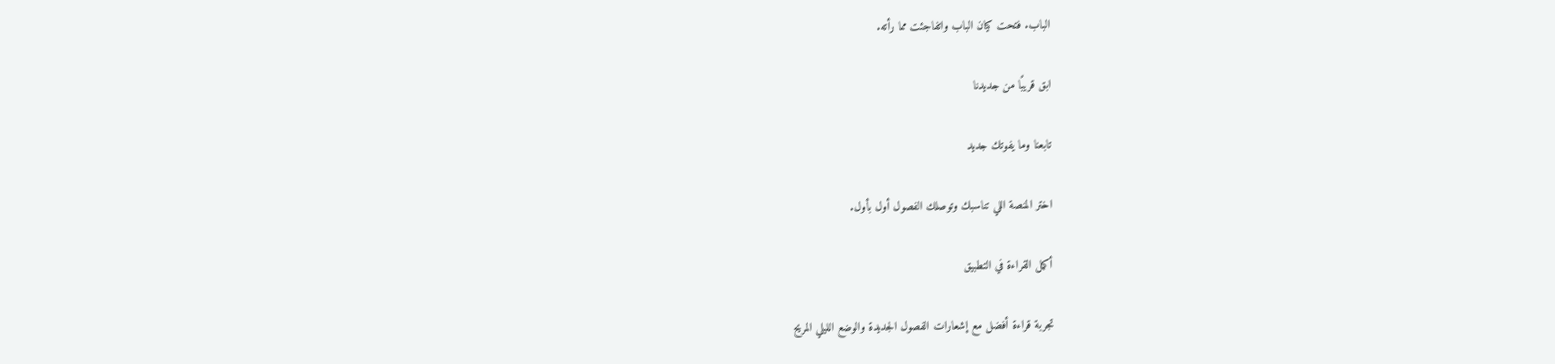الباب. فتحت كيان الباب واتفاجئت مما رأته.

ابق قريبًا من جديدنا

تابعنا وما يفوتك جديد

اختر المنصة اللي تناسبك وتوصلك الفصول أول بأول.

أكمل القراءة في التطبيق

تجربة قراءة أفضل مع إشعارات الفصول الجديدة والوضع الليلي المريح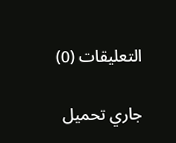التعليقات (0)

جاري تحميل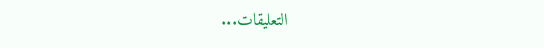التعليقات...